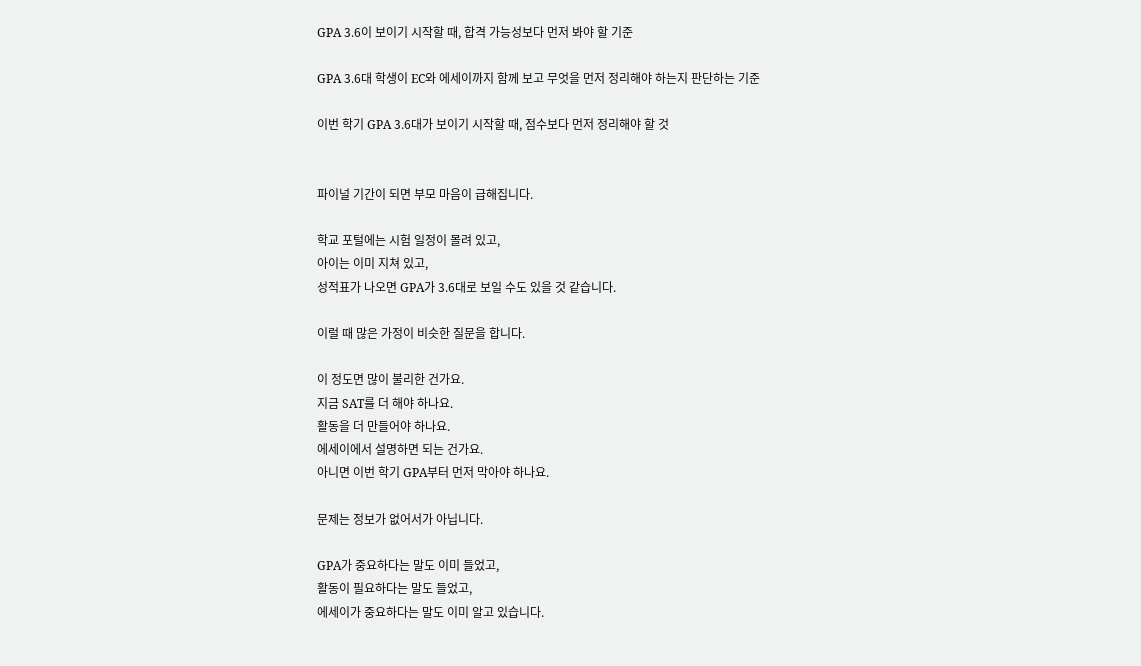GPA 3.6이 보이기 시작할 때, 합격 가능성보다 먼저 봐야 할 기준

GPA 3.6대 학생이 EC와 에세이까지 함께 보고 무엇을 먼저 정리해야 하는지 판단하는 기준

이번 학기 GPA 3.6대가 보이기 시작할 때, 점수보다 먼저 정리해야 할 것


파이널 기간이 되면 부모 마음이 급해집니다.

학교 포털에는 시험 일정이 몰려 있고,
아이는 이미 지쳐 있고,
성적표가 나오면 GPA가 3.6대로 보일 수도 있을 것 같습니다.

이럴 때 많은 가정이 비슷한 질문을 합니다.

이 정도면 많이 불리한 건가요.
지금 SAT를 더 해야 하나요.
활동을 더 만들어야 하나요.
에세이에서 설명하면 되는 건가요.
아니면 이번 학기 GPA부터 먼저 막아야 하나요.

문제는 정보가 없어서가 아닙니다.

GPA가 중요하다는 말도 이미 들었고,
활동이 필요하다는 말도 들었고,
에세이가 중요하다는 말도 이미 알고 있습니다.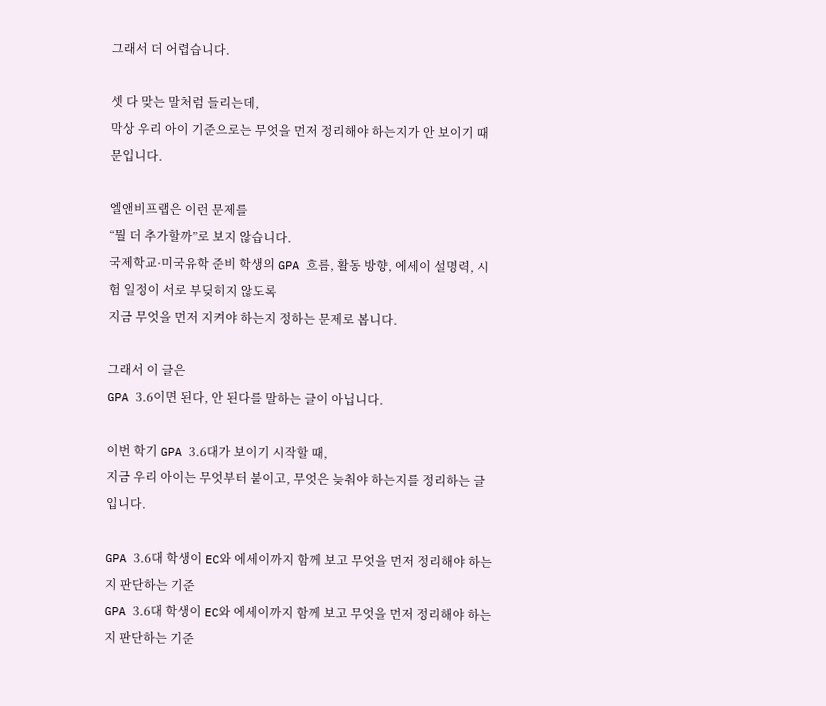그래서 더 어렵습니다.

셋 다 맞는 말처럼 들리는데,
막상 우리 아이 기준으로는 무엇을 먼저 정리해야 하는지가 안 보이기 때문입니다.

엘앤비프랩은 이런 문제를
“뭘 더 추가할까”로 보지 않습니다.
국제학교·미국유학 준비 학생의 GPA 흐름, 활동 방향, 에세이 설명력, 시험 일정이 서로 부딪히지 않도록
지금 무엇을 먼저 지켜야 하는지 정하는 문제로 봅니다.

그래서 이 글은
GPA 3.6이면 된다, 안 된다를 말하는 글이 아닙니다.

이번 학기 GPA 3.6대가 보이기 시작할 때,
지금 우리 아이는 무엇부터 붙이고, 무엇은 늦춰야 하는지를 정리하는 글입니다.

GPA 3.6대 학생이 EC와 에세이까지 함께 보고 무엇을 먼저 정리해야 하는지 판단하는 기준
GPA 3.6대 학생이 EC와 에세이까지 함께 보고 무엇을 먼저 정리해야 하는지 판단하는 기준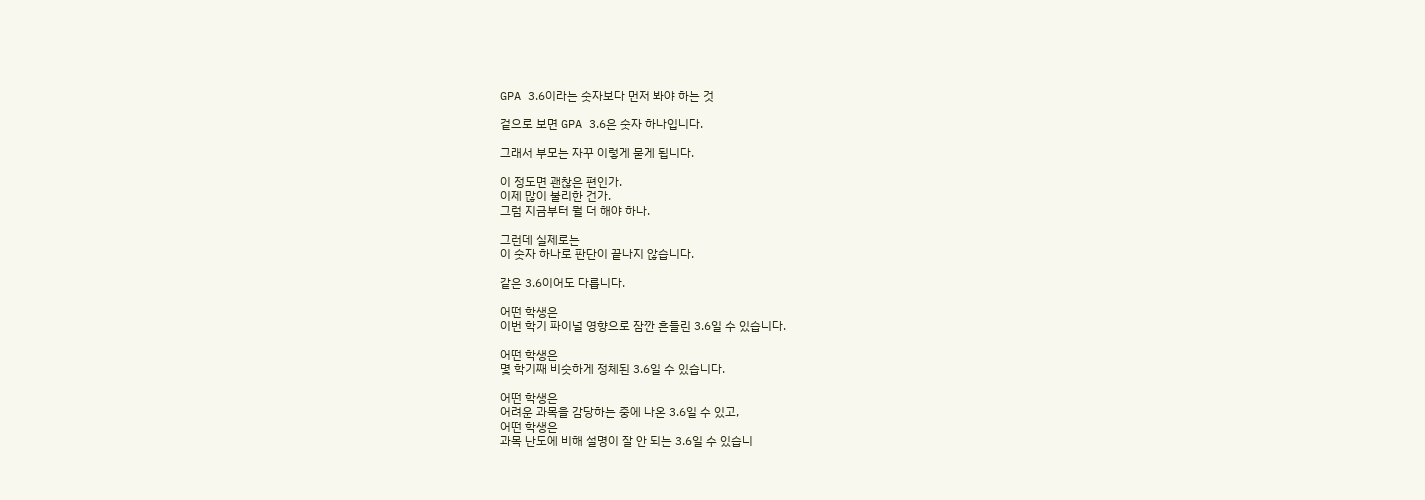GPA 3.6이라는 숫자보다 먼저 봐야 하는 것

겉으로 보면 GPA 3.6은 숫자 하나입니다.

그래서 부모는 자꾸 이렇게 묻게 됩니다.

이 정도면 괜찮은 편인가.
이제 많이 불리한 건가.
그럼 지금부터 뭘 더 해야 하나.

그런데 실제로는
이 숫자 하나로 판단이 끝나지 않습니다.

같은 3.6이어도 다릅니다.

어떤 학생은
이번 학기 파이널 영향으로 잠깐 흔들린 3.6일 수 있습니다.

어떤 학생은
몇 학기째 비슷하게 정체된 3.6일 수 있습니다.

어떤 학생은
어려운 과목을 감당하는 중에 나온 3.6일 수 있고,
어떤 학생은
과목 난도에 비해 설명이 잘 안 되는 3.6일 수 있습니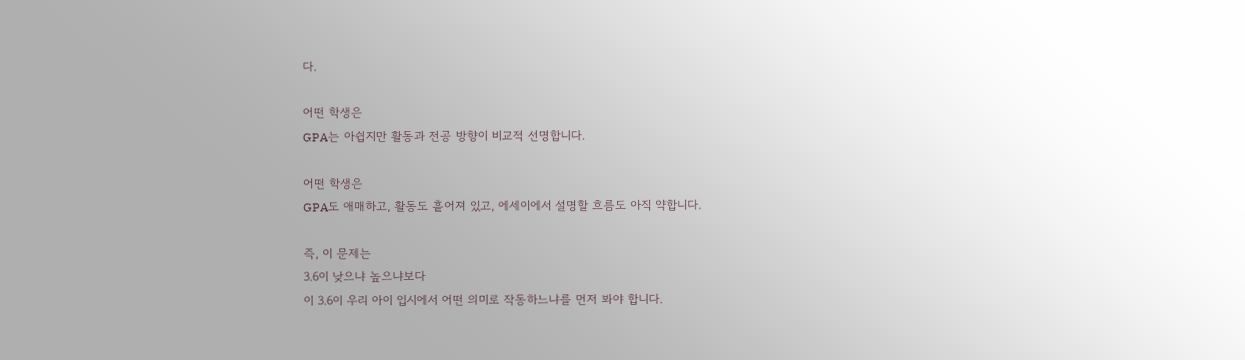다.

어떤 학생은
GPA는 아쉽지만 활동과 전공 방향이 비교적 선명합니다.

어떤 학생은
GPA도 애매하고, 활동도 흩어져 있고, 에세이에서 설명할 흐름도 아직 약합니다.

즉, 이 문제는
3.6이 낮으냐 높으냐보다
이 3.6이 우리 아이 입시에서 어떤 의미로 작동하느냐를 먼저 봐야 합니다.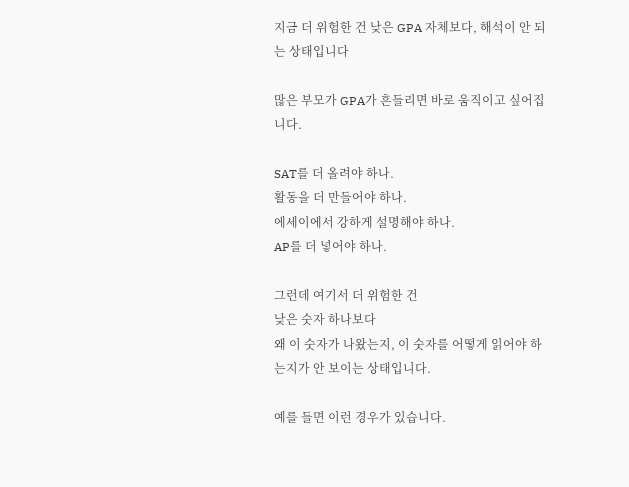지금 더 위험한 건 낮은 GPA 자체보다, 해석이 안 되는 상태입니다

많은 부모가 GPA가 흔들리면 바로 움직이고 싶어집니다.

SAT를 더 올려야 하나.
활동을 더 만들어야 하나.
에세이에서 강하게 설명해야 하나.
AP를 더 넣어야 하나.

그런데 여기서 더 위험한 건
낮은 숫자 하나보다
왜 이 숫자가 나왔는지, 이 숫자를 어떻게 읽어야 하는지가 안 보이는 상태입니다.

예를 들면 이런 경우가 있습니다.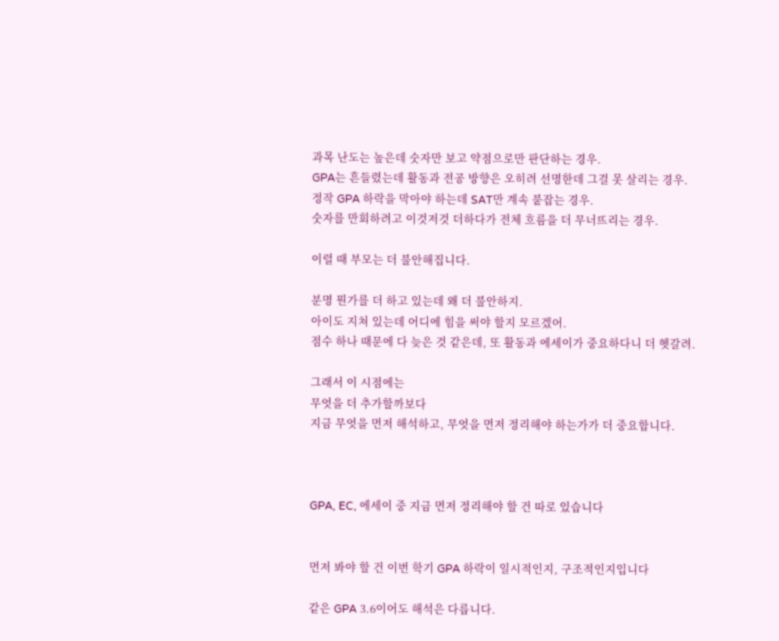과목 난도는 높은데 숫자만 보고 약점으로만 판단하는 경우.
GPA는 흔들렸는데 활동과 전공 방향은 오히려 선명한데 그걸 못 살리는 경우.
정작 GPA 하락을 막아야 하는데 SAT만 계속 붙잡는 경우.
숫자를 만회하려고 이것저것 더하다가 전체 흐름을 더 무너뜨리는 경우.

이럴 때 부모는 더 불안해집니다.

분명 뭔가를 더 하고 있는데 왜 더 불안하지.
아이도 지쳐 있는데 어디에 힘을 써야 할지 모르겠어.
점수 하나 때문에 다 늦은 것 같은데, 또 활동과 에세이가 중요하다니 더 헷갈려.

그래서 이 시점에는
무엇을 더 추가할까보다
지금 무엇을 먼저 해석하고, 무엇을 먼저 정리해야 하는가가 더 중요합니다.



GPA, EC, 에세이 중 지금 먼저 정리해야 할 건 따로 있습니다


먼저 봐야 할 건 이번 학기 GPA 하락이 일시적인지, 구조적인지입니다

같은 GPA 3.6이어도 해석은 다릅니다.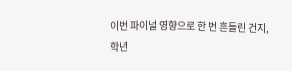이번 파이널 영향으로 한 번 흔들린 건지,
학년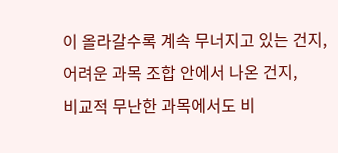이 올라갈수록 계속 무너지고 있는 건지,
어려운 과목 조합 안에서 나온 건지,
비교적 무난한 과목에서도 비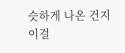슷하게 나온 건지
이걸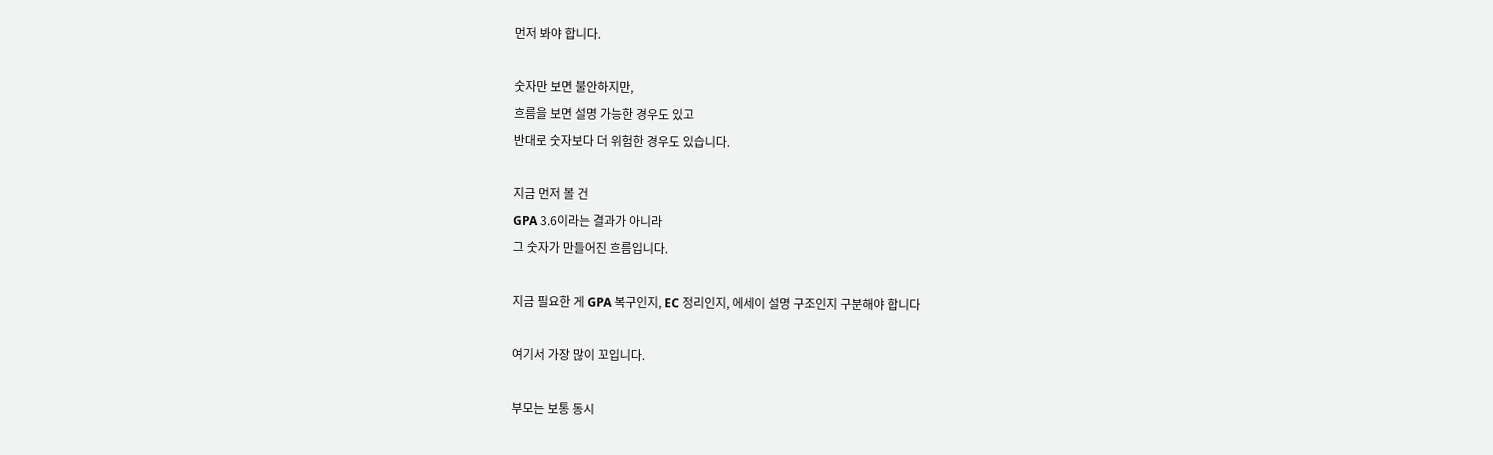먼저 봐야 합니다.

숫자만 보면 불안하지만,
흐름을 보면 설명 가능한 경우도 있고
반대로 숫자보다 더 위험한 경우도 있습니다.

지금 먼저 볼 건
GPA 3.6이라는 결과가 아니라
그 숫자가 만들어진 흐름입니다.

지금 필요한 게 GPA 복구인지, EC 정리인지, 에세이 설명 구조인지 구분해야 합니다

여기서 가장 많이 꼬입니다.

부모는 보통 동시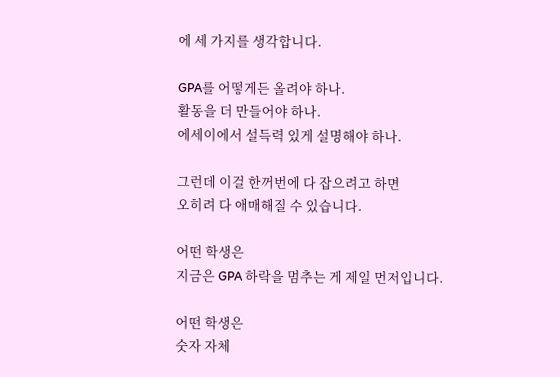에 세 가지를 생각합니다.

GPA를 어떻게든 올려야 하나.
활동을 더 만들어야 하나.
에세이에서 설득력 있게 설명해야 하나.

그런데 이걸 한꺼번에 다 잡으려고 하면
오히려 다 애매해질 수 있습니다.

어떤 학생은
지금은 GPA 하락을 멈추는 게 제일 먼저입니다.

어떤 학생은
숫자 자체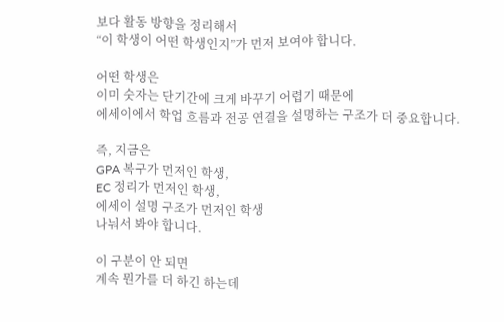보다 활동 방향을 정리해서
“이 학생이 어떤 학생인지”가 먼저 보여야 합니다.

어떤 학생은
이미 숫자는 단기간에 크게 바꾸기 어렵기 때문에
에세이에서 학업 흐름과 전공 연결을 설명하는 구조가 더 중요합니다.

즉, 지금은
GPA 복구가 먼저인 학생,
EC 정리가 먼저인 학생,
에세이 설명 구조가 먼저인 학생
나눠서 봐야 합니다.

이 구분이 안 되면
계속 뭔가를 더 하긴 하는데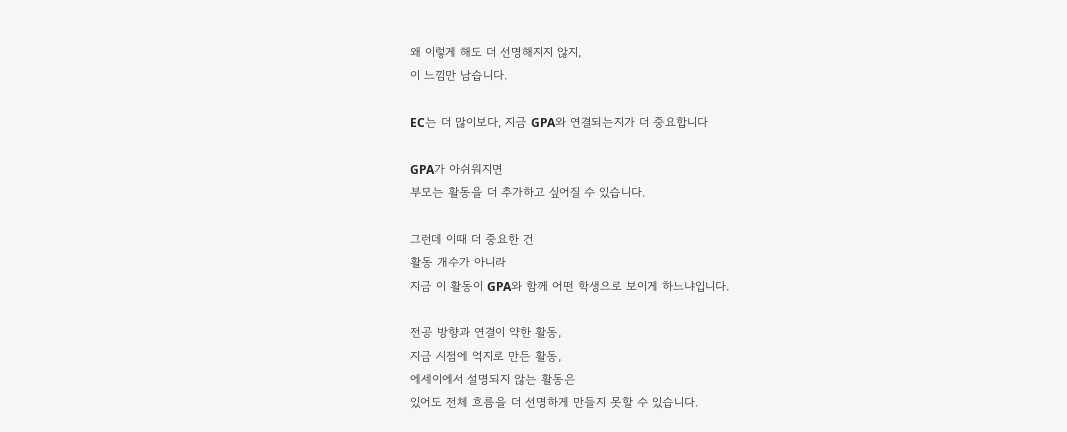왜 이렇게 해도 더 선명해지지 않지,
이 느낌만 남습니다.

EC는 더 많이보다, 지금 GPA와 연결되는지가 더 중요합니다

GPA가 아쉬워지면
부모는 활동을 더 추가하고 싶어질 수 있습니다.

그런데 이때 더 중요한 건
활동 개수가 아니라
지금 이 활동이 GPA와 함께 어떤 학생으로 보이게 하느냐입니다.

전공 방향과 연결이 약한 활동,
지금 시점에 억지로 만든 활동,
에세이에서 설명되지 않는 활동은
있어도 전체 흐름을 더 선명하게 만들지 못할 수 있습니다.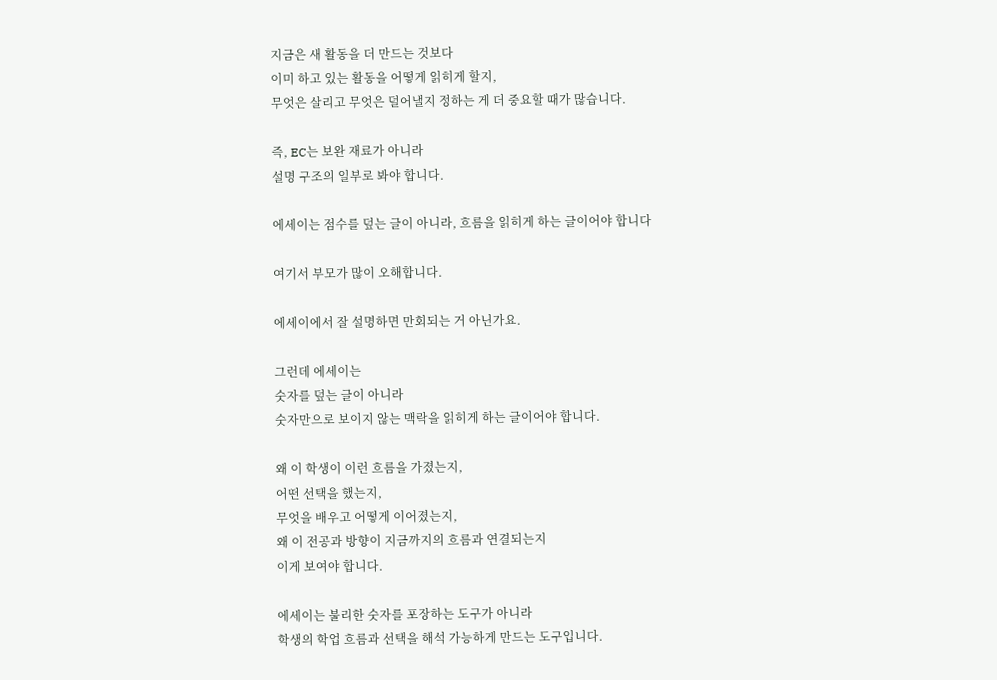지금은 새 활동을 더 만드는 것보다
이미 하고 있는 활동을 어떻게 읽히게 할지,
무엇은 살리고 무엇은 덜어낼지 정하는 게 더 중요할 때가 많습니다.

즉, EC는 보완 재료가 아니라
설명 구조의 일부로 봐야 합니다.

에세이는 점수를 덮는 글이 아니라, 흐름을 읽히게 하는 글이어야 합니다

여기서 부모가 많이 오해합니다.

에세이에서 잘 설명하면 만회되는 거 아닌가요.

그런데 에세이는
숫자를 덮는 글이 아니라
숫자만으로 보이지 않는 맥락을 읽히게 하는 글이어야 합니다.

왜 이 학생이 이런 흐름을 가졌는지,
어떤 선택을 했는지,
무엇을 배우고 어떻게 이어졌는지,
왜 이 전공과 방향이 지금까지의 흐름과 연결되는지
이게 보여야 합니다.

에세이는 불리한 숫자를 포장하는 도구가 아니라
학생의 학업 흐름과 선택을 해석 가능하게 만드는 도구입니다.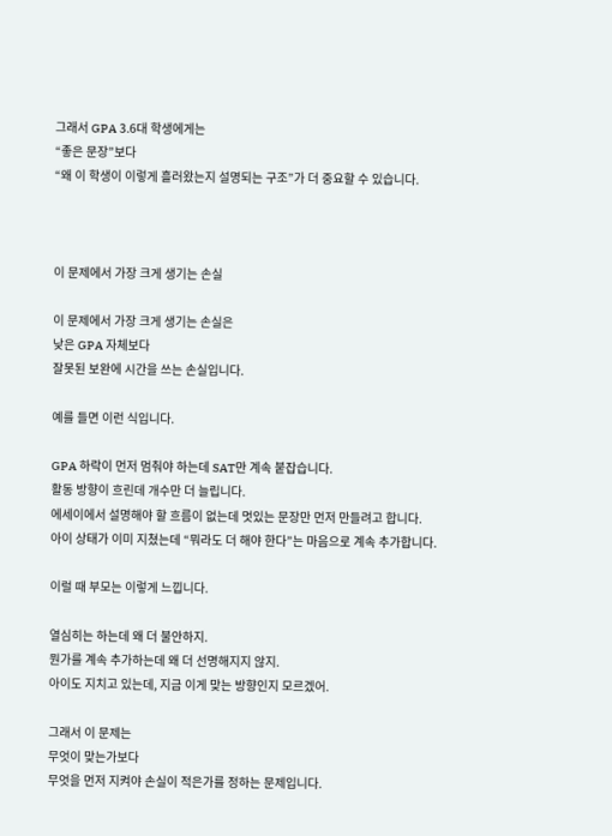그래서 GPA 3.6대 학생에게는
“좋은 문장”보다
“왜 이 학생이 이렇게 흘러왔는지 설명되는 구조”가 더 중요할 수 있습니다.



이 문제에서 가장 크게 생기는 손실

이 문제에서 가장 크게 생기는 손실은
낮은 GPA 자체보다
잘못된 보완에 시간을 쓰는 손실입니다.

예를 들면 이런 식입니다.

GPA 하락이 먼저 멈춰야 하는데 SAT만 계속 붙잡습니다.
활동 방향이 흐린데 개수만 더 늘립니다.
에세이에서 설명해야 할 흐름이 없는데 멋있는 문장만 먼저 만들려고 합니다.
아이 상태가 이미 지쳤는데 “뭐라도 더 해야 한다”는 마음으로 계속 추가합니다.

이럴 때 부모는 이렇게 느낍니다.

열심히는 하는데 왜 더 불안하지.
뭔가를 계속 추가하는데 왜 더 선명해지지 않지.
아이도 지치고 있는데, 지금 이게 맞는 방향인지 모르겠어.

그래서 이 문제는
무엇이 맞는가보다
무엇을 먼저 지켜야 손실이 적은가를 정하는 문제입니다.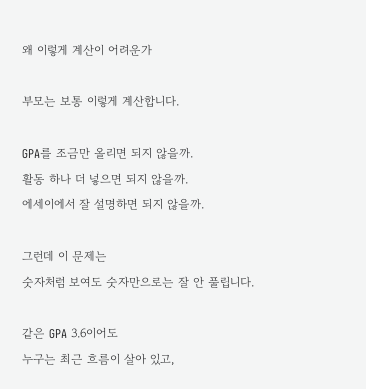왜 이렇게 계산이 어려운가

부모는 보통 이렇게 계산합니다.

GPA를 조금만 올리면 되지 않을까.
활동 하나 더 넣으면 되지 않을까.
에세이에서 잘 설명하면 되지 않을까.

그런데 이 문제는
숫자처럼 보여도 숫자만으로는 잘 안 풀립니다.

같은 GPA 3.6이어도
누구는 최근 흐름이 살아 있고,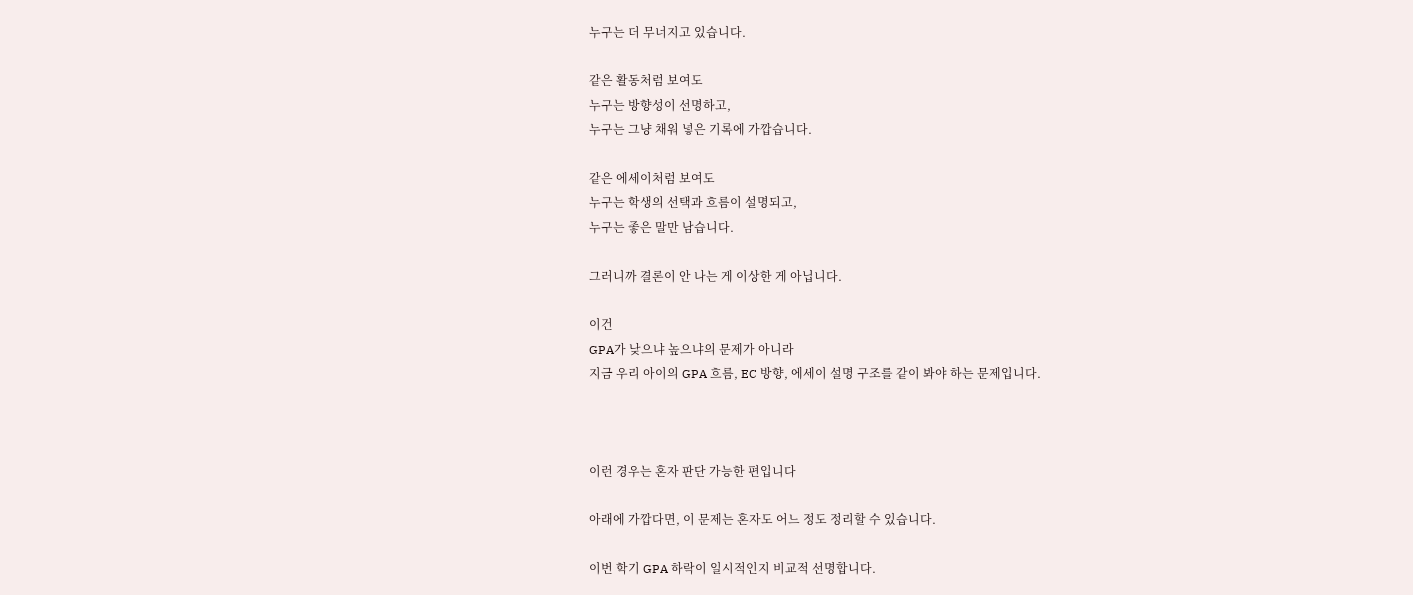누구는 더 무너지고 있습니다.

같은 활동처럼 보여도
누구는 방향성이 선명하고,
누구는 그냥 채워 넣은 기록에 가깝습니다.

같은 에세이처럼 보여도
누구는 학생의 선택과 흐름이 설명되고,
누구는 좋은 말만 남습니다.

그러니까 결론이 안 나는 게 이상한 게 아닙니다.

이건
GPA가 낮으냐 높으냐의 문제가 아니라
지금 우리 아이의 GPA 흐름, EC 방향, 에세이 설명 구조를 같이 봐야 하는 문제입니다.



이런 경우는 혼자 판단 가능한 편입니다

아래에 가깝다면, 이 문제는 혼자도 어느 정도 정리할 수 있습니다.

이번 학기 GPA 하락이 일시적인지 비교적 선명합니다.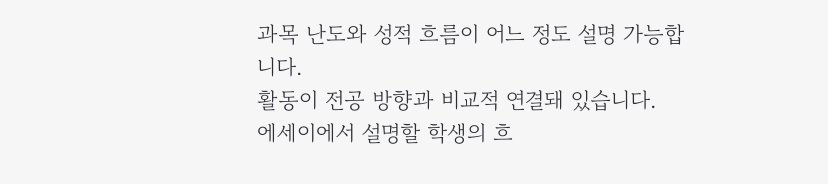과목 난도와 성적 흐름이 어느 정도 설명 가능합니다.
활동이 전공 방향과 비교적 연결돼 있습니다.
에세이에서 설명할 학생의 흐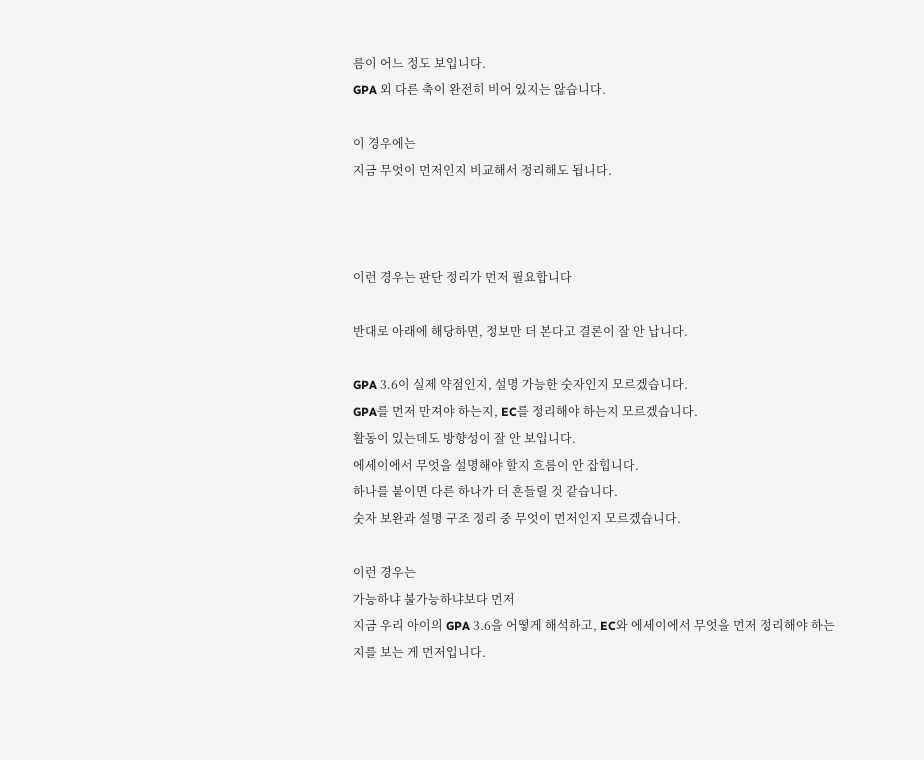름이 어느 정도 보입니다.
GPA 외 다른 축이 완전히 비어 있지는 않습니다.

이 경우에는
지금 무엇이 먼저인지 비교해서 정리해도 됩니다.



이런 경우는 판단 정리가 먼저 필요합니다

반대로 아래에 해당하면, 정보만 더 본다고 결론이 잘 안 납니다.

GPA 3.6이 실제 약점인지, 설명 가능한 숫자인지 모르겠습니다.
GPA를 먼저 만져야 하는지, EC를 정리해야 하는지 모르겠습니다.
활동이 있는데도 방향성이 잘 안 보입니다.
에세이에서 무엇을 설명해야 할지 흐름이 안 잡힙니다.
하나를 붙이면 다른 하나가 더 흔들릴 것 같습니다.
숫자 보완과 설명 구조 정리 중 무엇이 먼저인지 모르겠습니다.

이런 경우는
가능하냐 불가능하냐보다 먼저
지금 우리 아이의 GPA 3.6을 어떻게 해석하고, EC와 에세이에서 무엇을 먼저 정리해야 하는지를 보는 게 먼저입니다.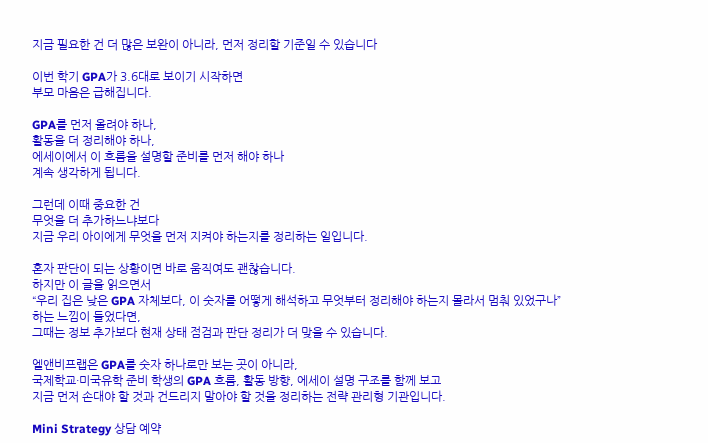지금 필요한 건 더 많은 보완이 아니라, 먼저 정리할 기준일 수 있습니다

이번 학기 GPA가 3.6대로 보이기 시작하면
부모 마음은 급해집니다.

GPA를 먼저 올려야 하나,
활동을 더 정리해야 하나,
에세이에서 이 흐름을 설명할 준비를 먼저 해야 하나
계속 생각하게 됩니다.

그런데 이때 중요한 건
무엇을 더 추가하느냐보다
지금 우리 아이에게 무엇을 먼저 지켜야 하는지를 정리하는 일입니다.

혼자 판단이 되는 상황이면 바로 움직여도 괜찮습니다.
하지만 이 글을 읽으면서
“우리 집은 낮은 GPA 자체보다, 이 숫자를 어떻게 해석하고 무엇부터 정리해야 하는지 몰라서 멈춰 있었구나”
하는 느낌이 들었다면,
그때는 정보 추가보다 현재 상태 점검과 판단 정리가 더 맞을 수 있습니다.

엘앤비프랩은 GPA를 숫자 하나로만 보는 곳이 아니라,
국제학교·미국유학 준비 학생의 GPA 흐름, 활동 방향, 에세이 설명 구조를 함께 보고
지금 먼저 손대야 할 것과 건드리지 말아야 할 것을 정리하는 전략 관리형 기관입니다.

Mini Strategy 상담 예약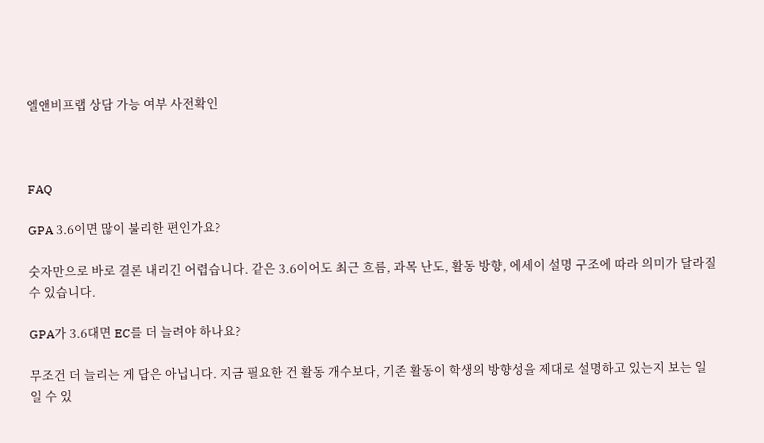엘앤비프랩 상담 가능 여부 사전확인



FAQ

GPA 3.6이면 많이 불리한 편인가요?

숫자만으로 바로 결론 내리긴 어렵습니다. 같은 3.6이어도 최근 흐름, 과목 난도, 활동 방향, 에세이 설명 구조에 따라 의미가 달라질 수 있습니다.

GPA가 3.6대면 EC를 더 늘려야 하나요?

무조건 더 늘리는 게 답은 아닙니다. 지금 필요한 건 활동 개수보다, 기존 활동이 학생의 방향성을 제대로 설명하고 있는지 보는 일일 수 있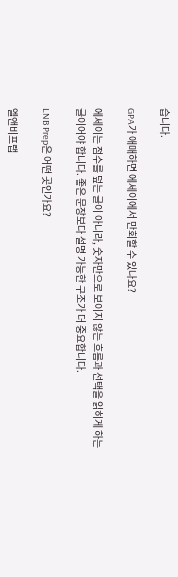습니다.

GPA가 애매하면 에세이에서 만회할 수 있나요?

에세이는 점수를 덮는 글이 아니라, 숫자만으로 보이지 않는 흐름과 선택을 읽히게 하는 글이어야 합니다. 좋은 문장보다 설명 가능한 구조가 더 중요합니다.

LNB Prep은 어떤 곳인가요?

엘앤비프랩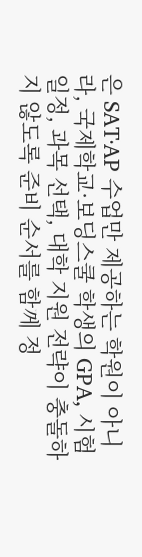은 SAT·AP 수업만 제공하는 학원이 아니라, 국제학교·보딩스쿨 학생의 GPA, 시험 일정, 과목 선택, 대학 지원 전략이 충돌하지 않도록 준비 순서를 함께 정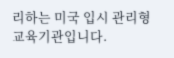리하는 미국 입시 관리형 교육기관입니다.